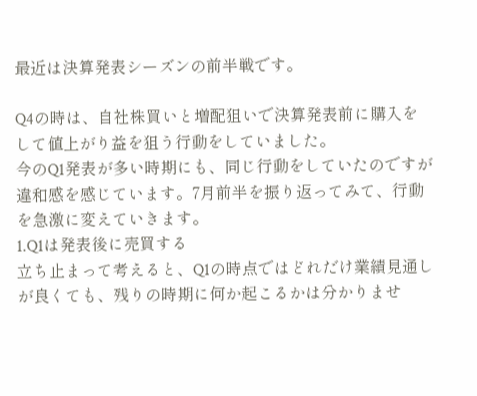最近は決算発表シーズンの前半戦です。

Q4の時は、自社株買いと増配狙いで決算発表前に購入をして値上がり益を狙う行動をしていました。
今のQ1発表が多い時期にも、同じ行動をしていたのですが違和感を感じています。7月前半を振り返ってみて、行動を急激に変えていきます。
1.Q1は発表後に売買する
立ち止まって考えると、Q1の時点ではどれだけ業績見通しが良くても、残りの時期に何か起こるかは分かりませ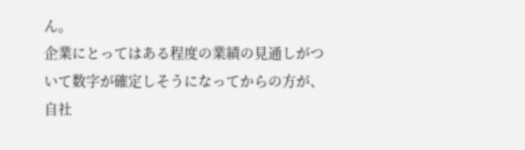ん。
企業にとってはある程度の業績の見通しがついて数字が確定しそうになってからの方が、自社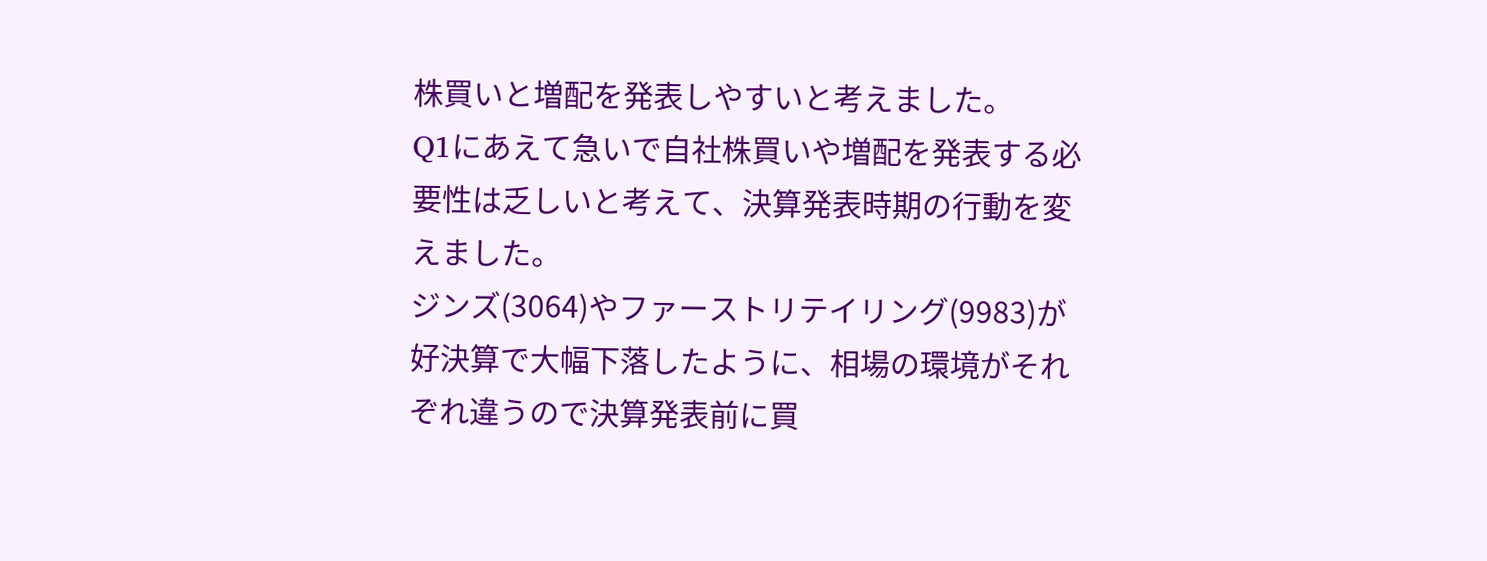株買いと増配を発表しやすいと考えました。
Q1にあえて急いで自社株買いや増配を発表する必要性は乏しいと考えて、決算発表時期の行動を変えました。
ジンズ(3064)やファーストリテイリング(9983)が好決算で大幅下落したように、相場の環境がそれぞれ違うので決算発表前に買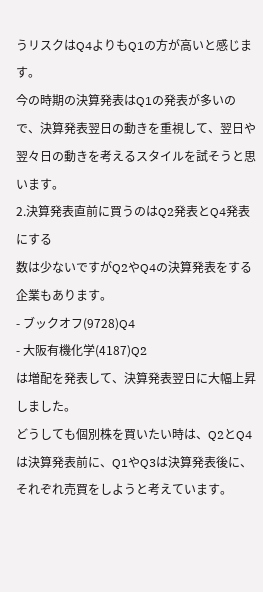うリスクはQ4よりもQ1の方が高いと感じます。
今の時期の決算発表はQ1の発表が多いので、決算発表翌日の動きを重視して、翌日や翌々日の動きを考えるスタイルを試そうと思います。
2.決算発表直前に買うのはQ2発表とQ4発表にする
数は少ないですがQ2やQ4の決算発表をする企業もあります。
- ブックオフ(9728)Q4
- 大阪有機化学(4187)Q2
は増配を発表して、決算発表翌日に大幅上昇しました。
どうしても個別株を買いたい時は、Q2とQ4は決算発表前に、Q1やQ3は決算発表後に、それぞれ売買をしようと考えています。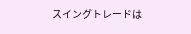スイングトレードは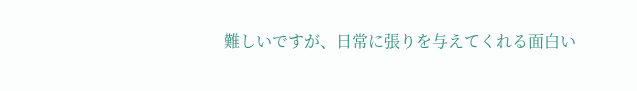難しいですが、日常に張りを与えてくれる面白い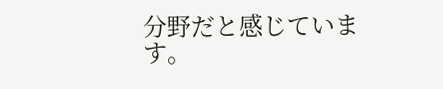分野だと感じています。